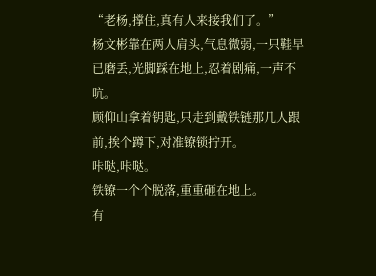“老杨,撑住,真有人来接我们了。”
杨文彬靠在两人肩头,气息微弱,一只鞋早已磨丢,光脚踩在地上,忍着剧痛,一声不吭。
顾仰山拿着钥匙,只走到戴铁链那几人跟前,挨个蹲下,对准镣锁拧开。
咔哒,咔哒。
铁镣一个个脱落,重重砸在地上。
有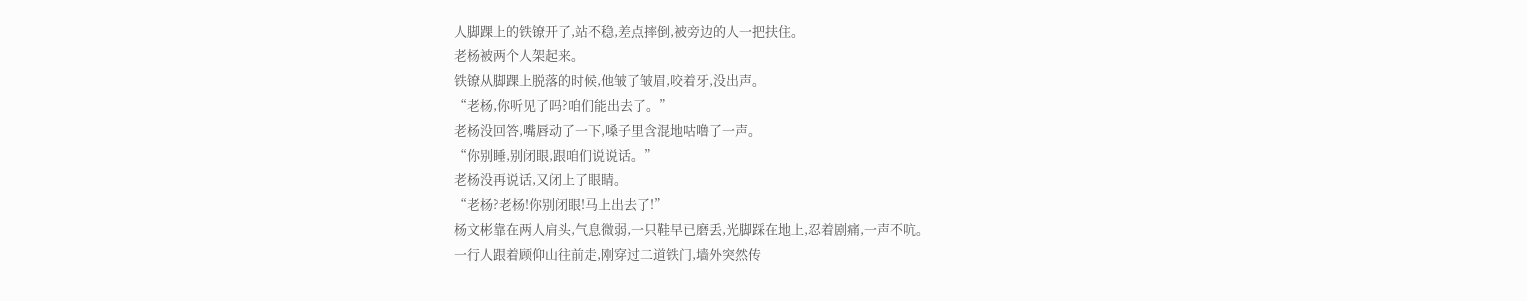人脚踝上的铁镣开了,站不稳,差点摔倒,被旁边的人一把扶住。
老杨被两个人架起来。
铁镣从脚踝上脱落的时候,他皱了皱眉,咬着牙,没出声。
“老杨,你听见了吗?咱们能出去了。”
老杨没回答,嘴唇动了一下,嗓子里含混地咕噜了一声。
“你别睡,别闭眼,跟咱们说说话。”
老杨没再说话,又闭上了眼睛。
“老杨?老杨!你别闭眼!马上出去了!”
杨文彬靠在两人肩头,气息微弱,一只鞋早已磨丢,光脚踩在地上,忍着剧痛,一声不吭。
一行人跟着顾仰山往前走,刚穿过二道铁门,墙外突然传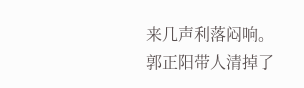来几声利落闷响。
郭正阳带人清掉了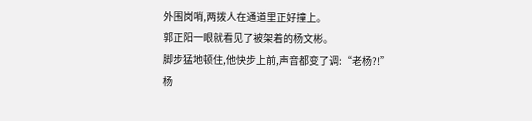外围岗哨,两拨人在通道里正好撞上。
郭正阳一眼就看见了被架着的杨文彬。
脚步猛地顿住,他快步上前,声音都变了调:“老杨?!”
杨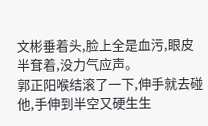文彬垂着头,脸上全是血污,眼皮半耷着,没力气应声。
郭正阳喉结滚了一下,伸手就去碰他,手伸到半空又硬生生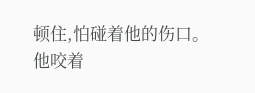顿住,怕碰着他的伤口。
他咬着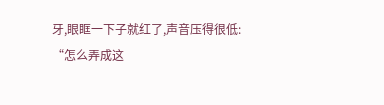牙,眼眶一下子就红了,声音压得很低:
“怎么弄成这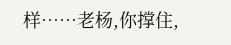样……老杨,你撑住,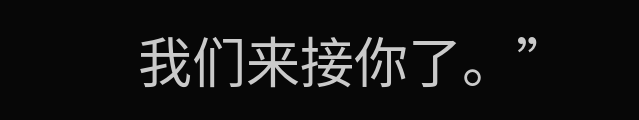我们来接你了。”